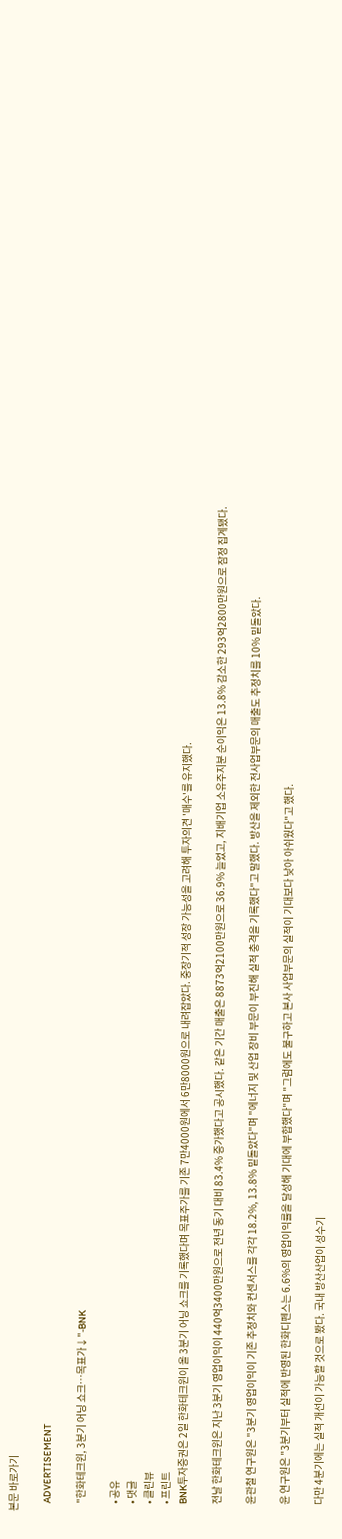본문 바로가기

    ADVERTISEMENT

    "한화테크윈, 3분기 어닝 쇼크…목표가↓"-BNK

    • 공유
    • 댓글
    • 클린뷰
    • 프린트
    BNK투자증권은 2일 한화테크윈이 올 3분기 어닝 쇼크를 기록했다며 목표주가를 기존 7만4000원에서 6만8000원으로 내려잡았다. 중장기적 성장 가능성을 고려해 투자의견 '매수'를 유지했다.

    전날 한화테크윈은 지난 3분기 영업이익이 440억3400만원으로 전년 동기 대비 83.4% 증가했다고 공시했다. 같은 기간 매출은 8873억2100만원으로 36.9% 늘었고, 지배기업 소유주지분 순이익은 13.8% 감소한 293억2800만원으로 잠정 집계됐다.

    윤관철 연구원은 "3분기 영업이익이 기존 추정치와 컨센서스를 각각 18.2%, 13.8% 밑돌았다"며 "에너지 및 산업 장비 부문이 부진해 실적 충격을 기록했다"고 말했다. 방산을 제외한 전사업부문의 매출도 추정치를 10% 밑돌았다.

    윤 연구원은 "3분기부터 실적에 반영된 한화디펜스는 6.6%의 영업이익률을 달성해 기대에 부합했다"며 "그럼에도 불구하고 본사 사업부문의 실적이 기대보다 낮아 아쉬웠다"고 했다.

    다만 4분기에는 실적 개선이 가능할 것으로 봤다. 국내 방산산업이 성수기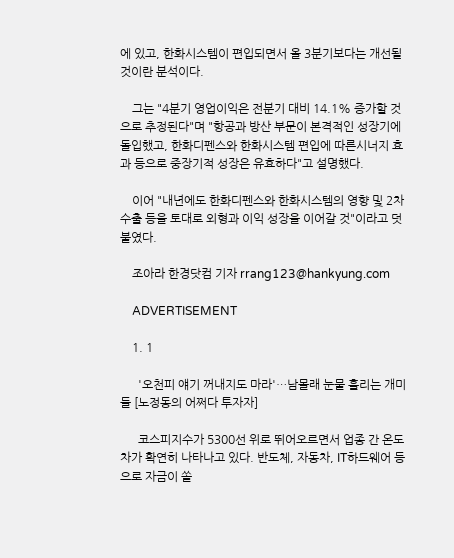에 있고, 한화시스템이 편입되면서 올 3분기보다는 개선될 것이란 분석이다.

    그는 "4분기 영업이익은 전분기 대비 14.1% 증가할 것으로 추정된다"며 "항공과 방산 부문이 본격적인 성장기에 돌입했고, 한화디펜스와 한화시스템 편입에 따른시너지 효과 등으로 중장기적 성장은 유효하다"고 설명했다.

    이어 "내년에도 한화디펜스와 한화시스템의 영향 및 2차 수출 등을 토대로 외형과 이익 성장을 이어갈 것"이라고 덧붙였다.

    조아라 한경닷컴 기자 rrang123@hankyung.com

    ADVERTISEMENT

    1. 1

      '오천피 얘기 꺼내지도 마라'…남몰래 눈물 흘리는 개미들 [노정동의 어쩌다 투자자]

      코스피지수가 5300선 위로 뛰어오르면서 업종 간 온도차가 확연히 나타나고 있다. 반도체, 자동차, IT하드웨어 등으로 자금이 쏠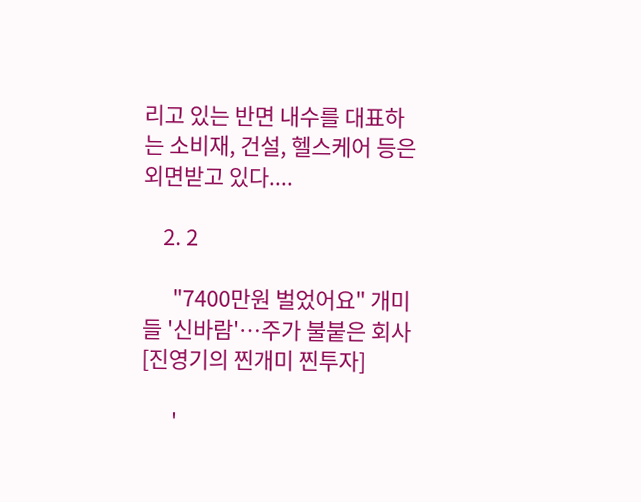리고 있는 반면 내수를 대표하는 소비재, 건설, 헬스케어 등은 외면받고 있다....

    2. 2

      "7400만원 벌었어요" 개미들 '신바람'…주가 불붙은 회사 [진영기의 찐개미 찐투자]

      '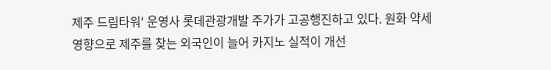제주 드림타워' 운영사 롯데관광개발 주가가 고공행진하고 있다. 원화 약세 영향으로 제주를 찾는 외국인이 늘어 카지노 실적이 개선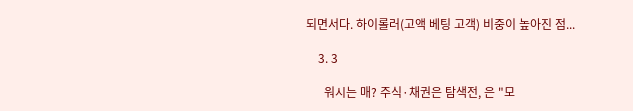되면서다. 하이롤러(고액 베팅 고객) 비중이 높아진 점...

    3. 3

      워시는 매? 주식·채권은 탐색전, 은 "모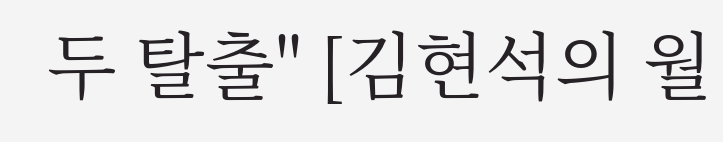두 탈출" [김현석의 월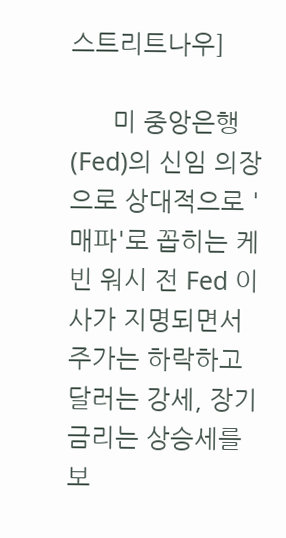스트리트나우]

      미 중앙은행(Fed)의 신임 의장으로 상대적으로 '매파'로 꼽히는 케빈 워시 전 Fed 이사가 지명되면서 주가는 하락하고 달러는 강세, 장기 금리는 상승세를 보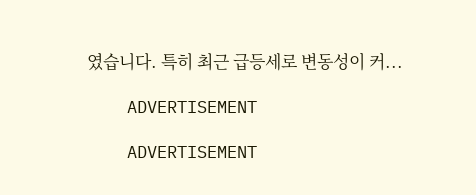였습니다. 특히 최근 급등세로 변동성이 커...

    ADVERTISEMENT

    ADVERTISEMENT